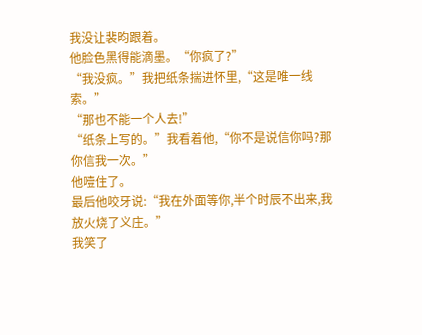我没让裴昀跟着。
他脸色黑得能滴墨。“你疯了?”
“我没疯。”我把纸条揣进怀里,“这是唯一线索。”
“那也不能一个人去!”
“纸条上写的。”我看着他,“你不是说信你吗?那你信我一次。”
他噎住了。
最后他咬牙说:“我在外面等你,半个时辰不出来,我放火烧了义庄。”
我笑了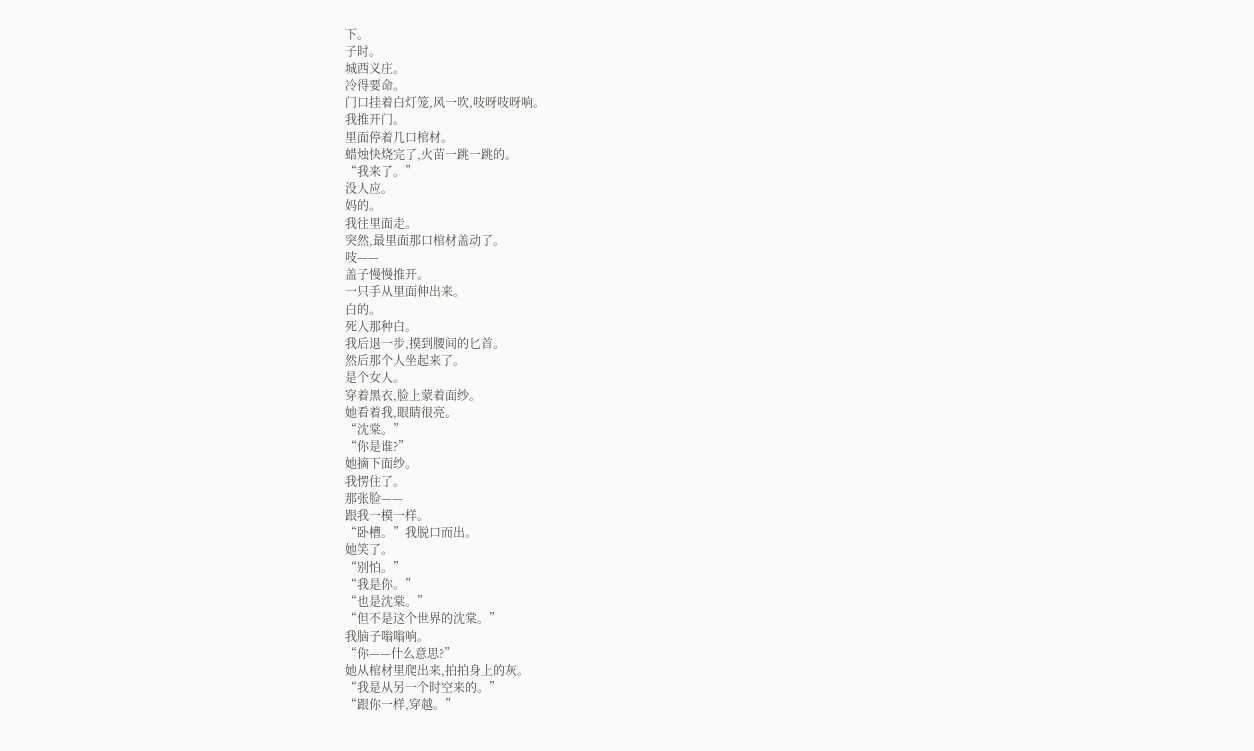下。
子时。
城西义庄。
冷得要命。
门口挂着白灯笼,风一吹,吱呀吱呀响。
我推开门。
里面停着几口棺材。
蜡烛快烧完了,火苗一跳一跳的。
“我来了。”
没人应。
妈的。
我往里面走。
突然,最里面那口棺材盖动了。
吱——
盖子慢慢推开。
一只手从里面伸出来。
白的。
死人那种白。
我后退一步,摸到腰间的匕首。
然后那个人坐起来了。
是个女人。
穿着黑衣,脸上蒙着面纱。
她看着我,眼睛很亮。
“沈棠。”
“你是谁?”
她摘下面纱。
我愣住了。
那张脸——
跟我一模一样。
“卧槽。”我脱口而出。
她笑了。
“别怕。”
“我是你。”
“也是沈棠。”
“但不是这个世界的沈棠。”
我脑子嗡嗡响。
“你——什么意思?”
她从棺材里爬出来,拍拍身上的灰。
“我是从另一个时空来的。”
“跟你一样,穿越。”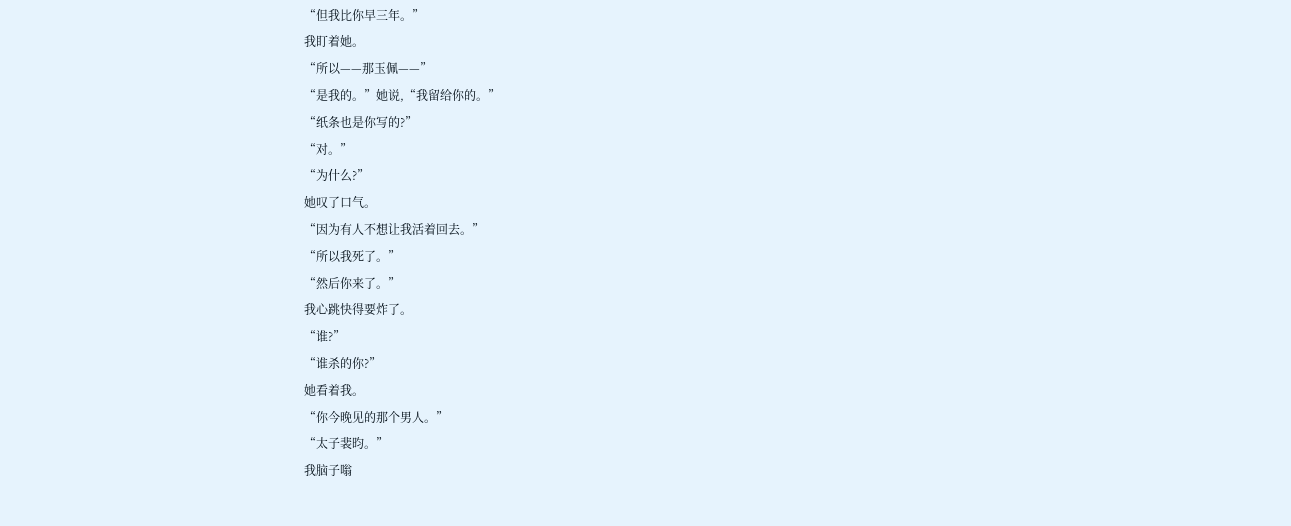“但我比你早三年。”
我盯着她。
“所以——那玉佩——”
“是我的。”她说,“我留给你的。”
“纸条也是你写的?”
“对。”
“为什么?”
她叹了口气。
“因为有人不想让我活着回去。”
“所以我死了。”
“然后你来了。”
我心跳快得要炸了。
“谁?”
“谁杀的你?”
她看着我。
“你今晚见的那个男人。”
“太子裴昀。”
我脑子嗡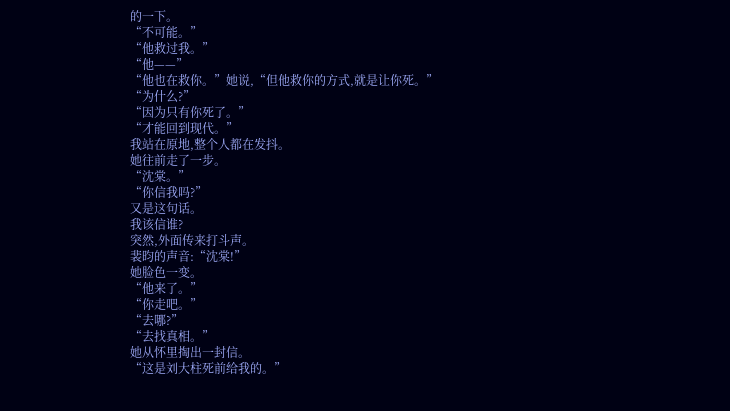的一下。
“不可能。”
“他救过我。”
“他——”
“他也在救你。”她说,“但他救你的方式,就是让你死。”
“为什么?”
“因为只有你死了。”
“才能回到现代。”
我站在原地,整个人都在发抖。
她往前走了一步。
“沈棠。”
“你信我吗?”
又是这句话。
我该信谁?
突然,外面传来打斗声。
裴昀的声音:“沈棠!”
她脸色一变。
“他来了。”
“你走吧。”
“去哪?”
“去找真相。”
她从怀里掏出一封信。
“这是刘大柱死前给我的。”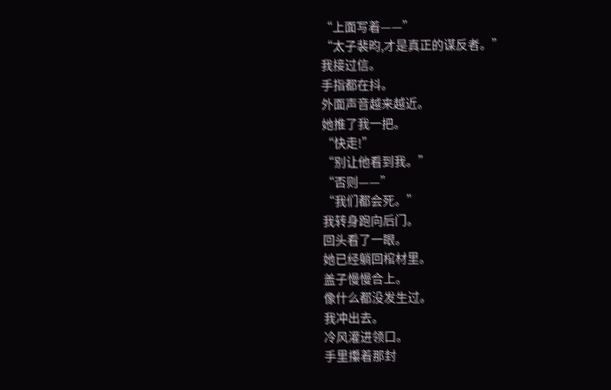“上面写着——”
“太子裴昀,才是真正的谋反者。”
我接过信。
手指都在抖。
外面声音越来越近。
她推了我一把。
“快走!”
“别让他看到我。”
“否则——”
“我们都会死。”
我转身跑向后门。
回头看了一眼。
她已经躺回棺材里。
盖子慢慢合上。
像什么都没发生过。
我冲出去。
冷风灌进领口。
手里攥着那封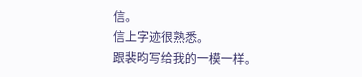信。
信上字迹很熟悉。
跟裴昀写给我的一模一样。